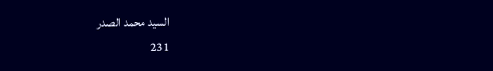السيد محمد الصدر
231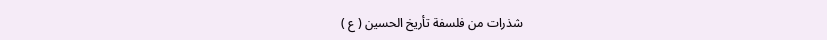شذرات من فلسفة تأريخ الحسين ( ع )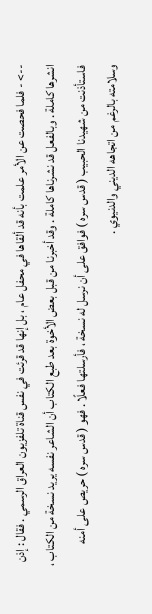--> - فلما فحصت عن الأمر علمت بأنه قد ألقاها في محفل عام ، بل إنها قد قرئت في نفس قناة تلفزيون العراق الرسمي . فقال : إذن انشرها كاملة . وبالفعل قد نشرناها كاملة . وقد أخبرنا من قبل بعض الأخوة بعد طبع الكتاب أن الشاعر نفسه يريد نسخة من الكتاب ، فاستأذنت من شهيدنا الحبيب ( قدس سره ) فوافق على أن نرسل له نسخة ، فأرسلتها فعلًا . فهو ( قدس سره ) حريص على أمنه وسلامته بالرغم من اتجاهه الديني والدنيوي .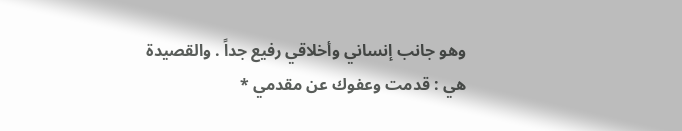وهو جانب إنساني وأخلاقي رفيع جداً . والقصيدة هي : قدمت وعفوك عن مقدمي *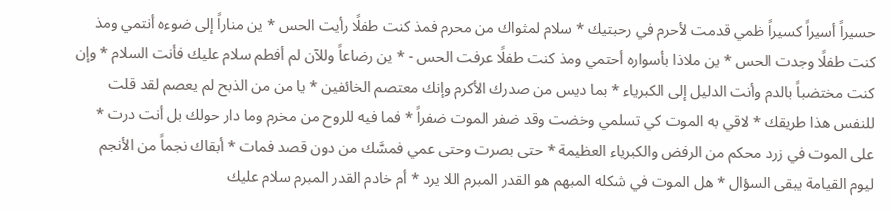حسيراً أسيراً كسيراً ظمي قدمت لأحرم في رحبتيك * سلام لمثواك من محرم فمذ كنت طفلًا رأيت الحس * ين مناراً إلى ضوءه أنتمي ومذ كنت طفلًا وجدت الحس * ين ملاذا بأسواره أحتمي ومذ كنت طفلًا عرفت الحس - * ين رضاعاً وللآن لم أفطم سلام عليك فأنت السلام * وإن كنت مختضباً بالدم وأنت الدليل إلى الكبرياء * بما ديس من صدرك الأكرم وإنك معتصم الخائفين * يا من من الذبح لم يعصم لقد قلت للنفس هذا طريقك * لاقي به الموت كي تسلمي وخضت وقد ضفر الموت ضفراً * فما فيه للروح من مخرم وما دار حولك بل أنت درت * على الموت في زرد محكم من الرفض والكبرياء العظيمة * حتى بصرت وحتى عمي فمسَّك من دون قصد فمات * أبقاك نجماً من الأنجم ليوم القيامة يبقى السؤال * هل الموت في شكله المبهم هو القدر المبرم اللا يرد * أم خادم القدر المبرم سلام عليك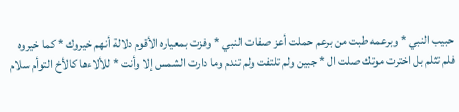حبيب النبي * وبرعمه طبت من برعم حملت أعز صفات النبي * وفزت بمعياره الأقوم دلالة أنهم خيروك * كما خيروه فلم تثلم بل اخترت موتك صلت ال * جبين ولم تلتفت ولم تندم وما دارت الشمس إلا وأنت * للألاءها كالأخ التوأم سلام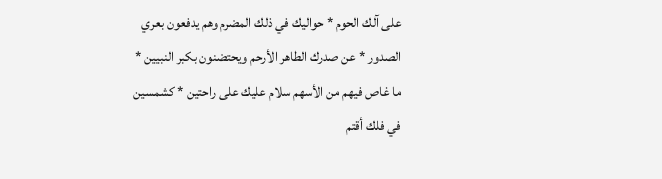على آلك الحوم * حواليك في ذلك المضرم وهم يدفعون بعري الصدور * عن صدرك الطاهر الأرحم ويحتضنون بكبر النبيين * ما غاص فيهم من الأسهم سلام عليك على راحتين * كشمسين في فلك أقتم